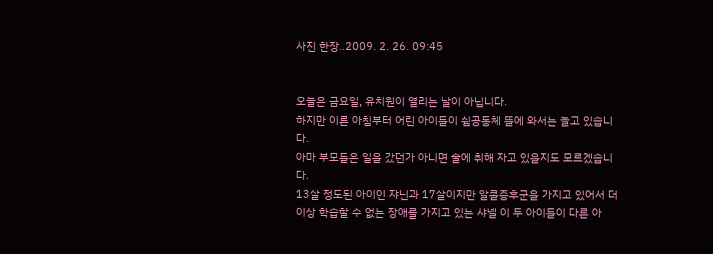사진 한장..2009. 2. 26. 09:45


오늘은 금요일, 유치원이 열리는 날이 아닙니다.
하지만 이른 아침부터 어린 아이들이 쉼공동체 뜰에 와서는 놀고 있습니다.
아마 부모들은 일을 갔던가 아니면 술에 취해 자고 있을지도 모르겠습니다.
13살 정도된 아이인 쟈닌과 17살이지만 알콜증후군을 가지고 있어서 더이상 학습할 수 없는 장애를 가지고 있는 샤넬 이 두 아이들이 다른 아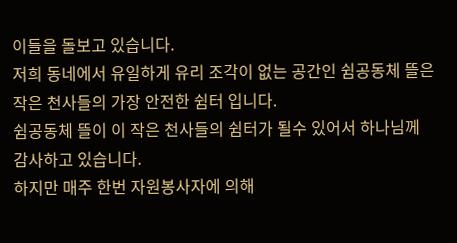이들을 돌보고 있습니다.
저희 동네에서 유일하게 유리 조각이 없는 공간인 쉼공동체 뜰은 작은 천사들의 가장 안전한 쉼터 입니다.
쉼공동체 뜰이 이 작은 천사들의 쉼터가 될수 있어서 하나님께 감사하고 있습니다.
하지만 매주 한번 자원봉사자에 의해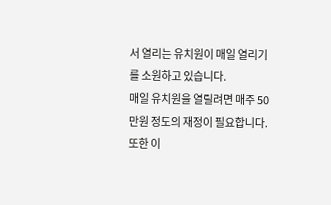서 열리는 유치원이 매일 열리기를 소원하고 있습니다.
매일 유치원을 열릴려면 매주 50만원 정도의 재정이 필요합니다.
또한 이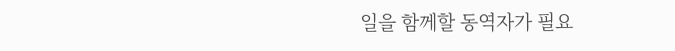일을 함께할 동역자가 필요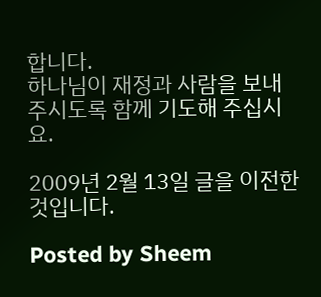합니다.
하나님이 재정과 사람을 보내 주시도록 함께 기도해 주십시요.

2009년 2월 13일 글을 이전한 것입니다.

Posted by Sheem